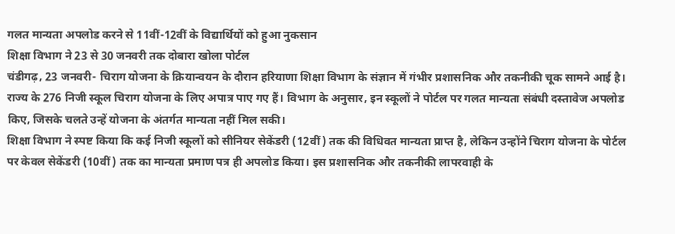गलत मान्यता अपलोड करने से 11वीं-12वीं के विद्यार्थियों को हुआ नुकसान
शिक्षा विभाग ने 23 से 30 जनवरी तक दोबारा खोला पोर्टल
चंडीगढ़, 23 जनवरी- चिराग योजना के क्रियान्वयन के दौरान हरियाणा शिक्षा विभाग के संज्ञान में गंभीर प्रशासनिक और तकनीकी चूक सामने आई है। राज्य के 276 निजी स्कूल चिराग योजना के लिए अपात्र पाए गए हैं। विभाग के अनुसार, इन स्कूलों ने पोर्टल पर गलत मान्यता संबंधी दस्तावेज अपलोड किए, जिसके चलते उन्हें योजना के अंतर्गत मान्यता नहीं मिल सकी।
शिक्षा विभाग ने स्पष्ट किया कि कई निजी स्कूलों को सीनियर सेकेंडरी (12वीं) तक की विधिवत मान्यता प्राप्त है, लेकिन उन्होंने चिराग योजना के पोर्टल पर केवल सेकेंडरी (10वीं) तक का मान्यता प्रमाण पत्र ही अपलोड किया। इस प्रशासनिक और तकनीकी लापरवाही के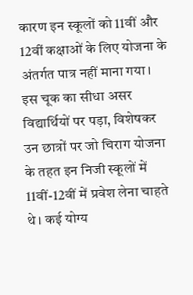कारण इन स्कूलों को 11वीं और 12वीं कक्षाओं के लिए योजना के अंतर्गत पात्र नहीं माना गया।
इस चूक का सीधा असर विद्यार्थियों पर पड़ा, विशेषकर उन छात्रों पर जो चिराग योजना के तहत इन निजी स्कूलों में 11वीं-12वीं में प्रवेश लेना चाहते थे। कई योग्य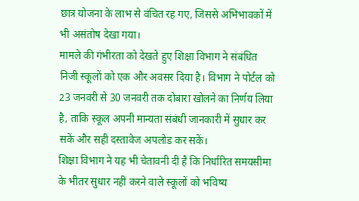छात्र योजना के लाभ से वंचित रह गए, जिससे अभिभावकों में भी असंतोष देखा गया।
मामले की गंभीरता को देखते हुए शिक्षा विभाग ने संबंधित निजी स्कूलों को एक और अवसर दिया है। विभाग ने पोर्टल को 23 जनवरी से 30 जनवरी तक दोबारा खोलने का निर्णय लिया है, ताकि स्कूल अपनी मान्यता संबंधी जानकारी में सुधार कर सकें और सही दस्तावेज अपलोड कर सकें।
शिक्षा विभाग ने यह भी चेतावनी दी है कि निर्धारित समयसीमा के भीतर सुधार नहीं करने वाले स्कूलों को भविष्य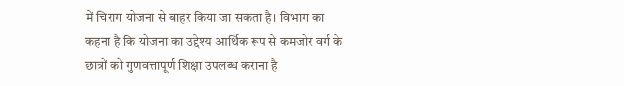में चिराग योजना से बाहर किया जा सकता है। विभाग का कहना है कि योजना का उद्देश्य आर्थिक रूप से कमजोर वर्ग के छात्रों को गुणवत्तापूर्ण शिक्षा उपलब्ध कराना है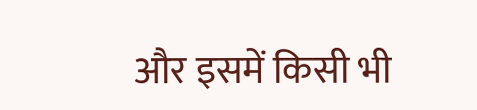और इसमें किसी भी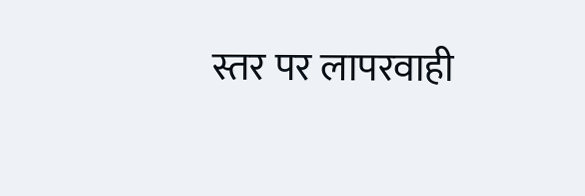स्तर पर लापरवाही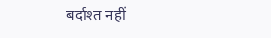बर्दाश्त नहीं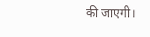की जाएगी।